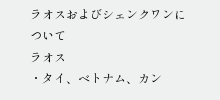ラオスおよびシェンクワンについて
ラオス
・タイ、ベトナム、カン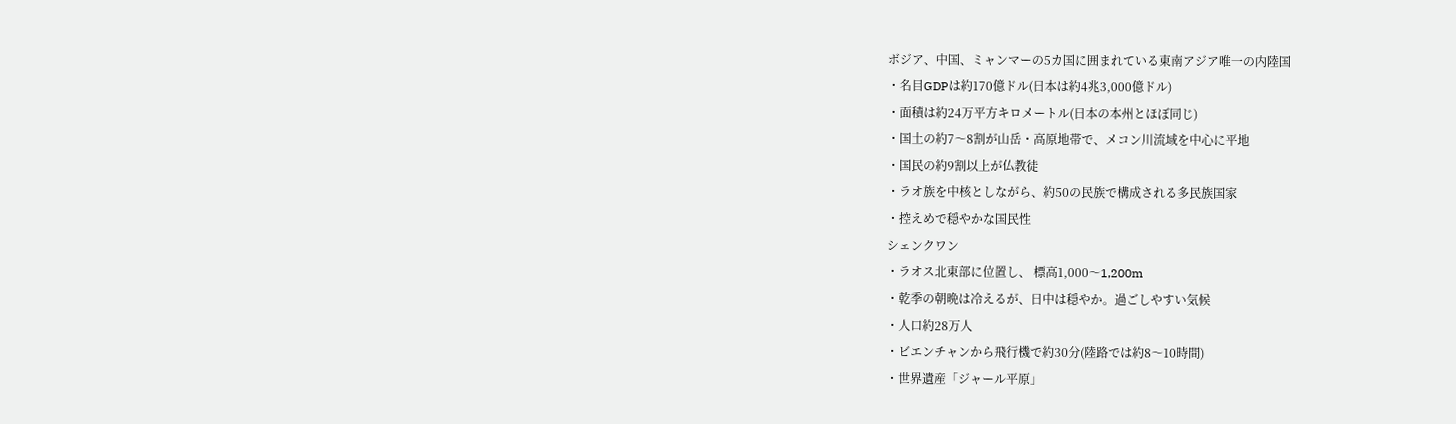ボジア、中国、ミャンマーの5カ国に囲まれている東南アジア唯一の内陸国
・名目GDPは約170億ドル(日本は約4兆3,000億ドル)
・面積は約24万平方キロメートル(日本の本州とほぼ同じ)
・国土の約7〜8割が山岳・高原地帯で、メコン川流域を中心に平地
・国民の約9割以上が仏教徒
・ラオ族を中核としながら、約50の民族で構成される多民族国家
・控えめで穏やかな国民性
シェンクワン
・ラオス北東部に位置し、 標高1,000〜1,200m
・乾季の朝晩は冷えるが、日中は穏やか。過ごしやすい気候
・人口約28万人
・ビエンチャンから飛行機で約30分(陸路では約8〜10時間)
・世界遺産「ジャール平原」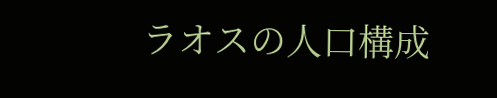ラオスの人口構成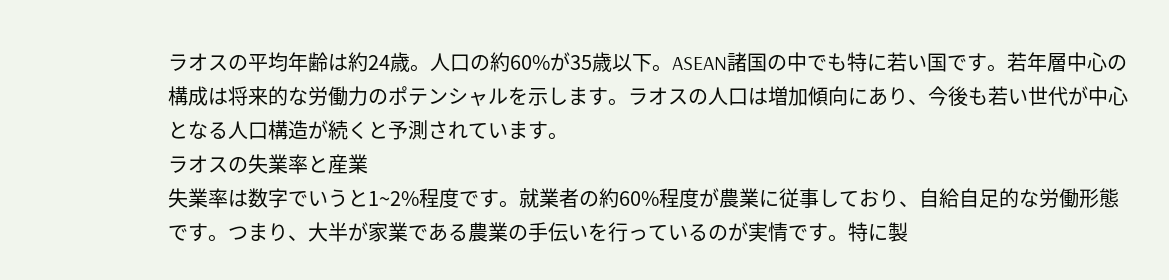ラオスの平均年齢は約24歳。人口の約60%が35歳以下。ASEAN諸国の中でも特に若い国です。若年層中心の構成は将来的な労働力のポテンシャルを示します。ラオスの人口は増加傾向にあり、今後も若い世代が中心となる人口構造が続くと予測されています。
ラオスの失業率と産業
失業率は数字でいうと1~2%程度です。就業者の約60%程度が農業に従事しており、自給自足的な労働形態です。つまり、大半が家業である農業の手伝いを行っているのが実情です。特に製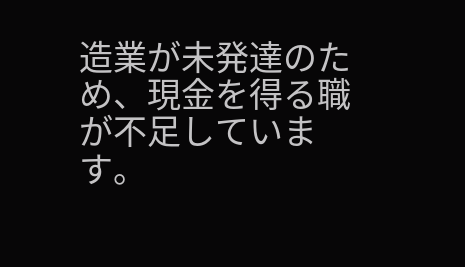造業が未発達のため、現金を得る職が不足しています。